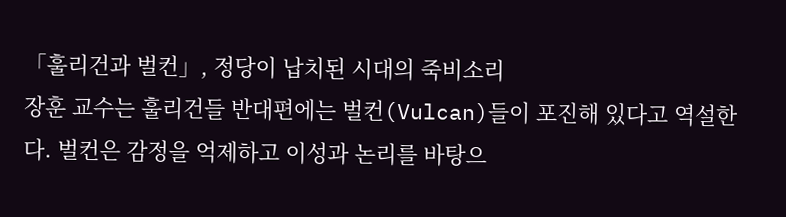「훌리건과 벌컨」, 정당이 납치된 시대의 죽비소리
장훈 교수는 훌리건들 반대편에는 벌컨(Vulcan)들이 포진해 있다고 역설한다. 벌컨은 감정을 억제하고 이성과 논리를 바탕으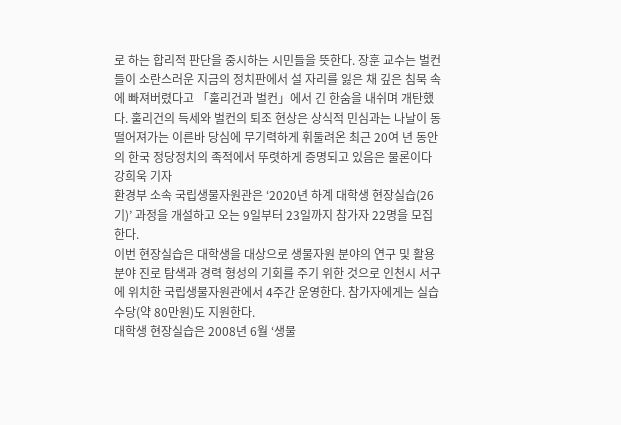로 하는 합리적 판단을 중시하는 시민들을 뜻한다. 장훈 교수는 벌컨들이 소란스러운 지금의 정치판에서 설 자리를 잃은 채 깊은 침묵 속에 빠져버렸다고 「훌리건과 벌컨」에서 긴 한숨을 내쉬며 개탄했다. 훌리건의 득세와 벌컨의 퇴조 현상은 상식적 민심과는 나날이 동떨어져가는 이른바 당심에 무기력하게 휘둘려온 최근 20여 년 동안의 한국 정당정치의 족적에서 뚜렷하게 증명되고 있음은 물론이다
강희욱 기자
환경부 소속 국립생물자원관은 ‘2020년 하계 대학생 현장실습(26기)’ 과정을 개설하고 오는 9일부터 23일까지 참가자 22명을 모집한다.
이번 현장실습은 대학생을 대상으로 생물자원 분야의 연구 및 활용 분야 진로 탐색과 경력 형성의 기회를 주기 위한 것으로 인천시 서구에 위치한 국립생물자원관에서 4주간 운영한다. 참가자에게는 실습수당(약 80만원)도 지원한다.
대학생 현장실습은 2008년 6월 ‘생물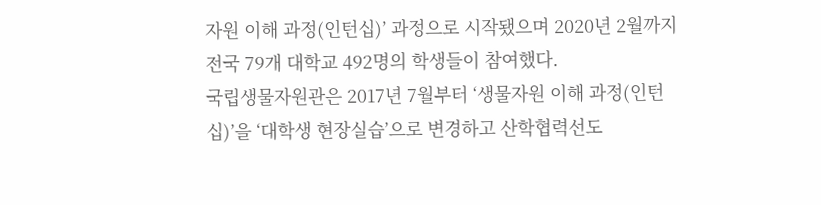자원 이해 과정(인턴십)’ 과정으로 시작됐으며 2020년 2월까지 전국 79개 대학교 492명의 학생들이 참여했다.
국립생물자원관은 2017년 7월부터 ‘생물자원 이해 과정(인턴십)’을 ‘대학생 현장실습’으로 변경하고 산학협력선도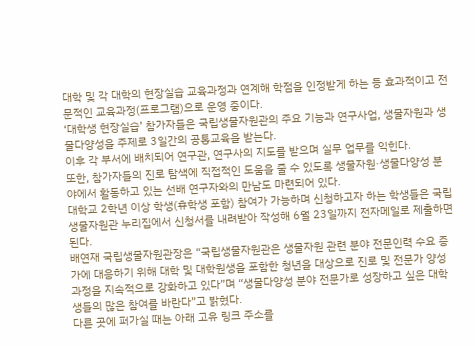대학 및 각 대학의 현장실습 교육과정과 연계해 학점을 인정받게 하는 등 효과적이고 전문적인 교육과정(프로그램)으로 운영 중이다.
‘대학생 현장실습’ 참가자들은 국립생물자원관의 주요 기능과 연구사업, 생물자원과 생물다양성을 주제로 3일간의 공통교육을 받는다.
이후 각 부서에 배치되어 연구관, 연구사의 지도를 받으며 실무 업무를 익힌다.
또한, 참가자들의 진로 탐색에 직접적인 도움을 줄 수 있도록 생물자원·생물다양성 분야에서 활동하고 있는 선배 연구자와의 만남도 마련되어 있다.
대학교 2학년 이상 학생(휴학생 포함) 참여가 가능하며 신청하고자 하는 학생들은 국립생물자원관 누리집에서 신청서를 내려받아 작성해 6월 23일까지 전자메일로 제출하면 된다.
배연재 국립생물자원관장은 “국립생물자원관은 생물자원 관련 분야 전문인력 수요 증가에 대응하기 위해 대학 및 대학원생을 포함한 청년을 대상으로 진로 및 전문가 양성 과정을 지속적으로 강화하고 있다”며 “생물다양성 분야 전문가로 성장하고 싶은 대학생들의 많은 참여를 바란다”고 밝혔다.
다른 곳에 퍼가실 때는 아래 고유 링크 주소를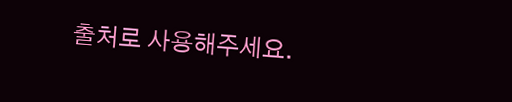출처로 사용해주세요.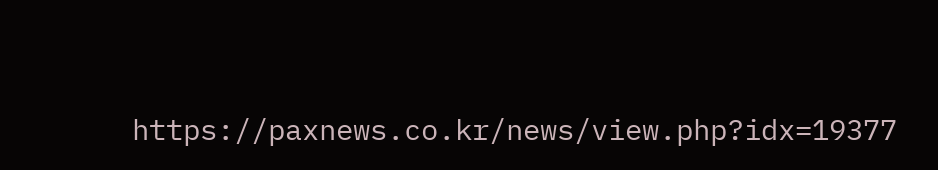https://paxnews.co.kr/news/view.php?idx=19377